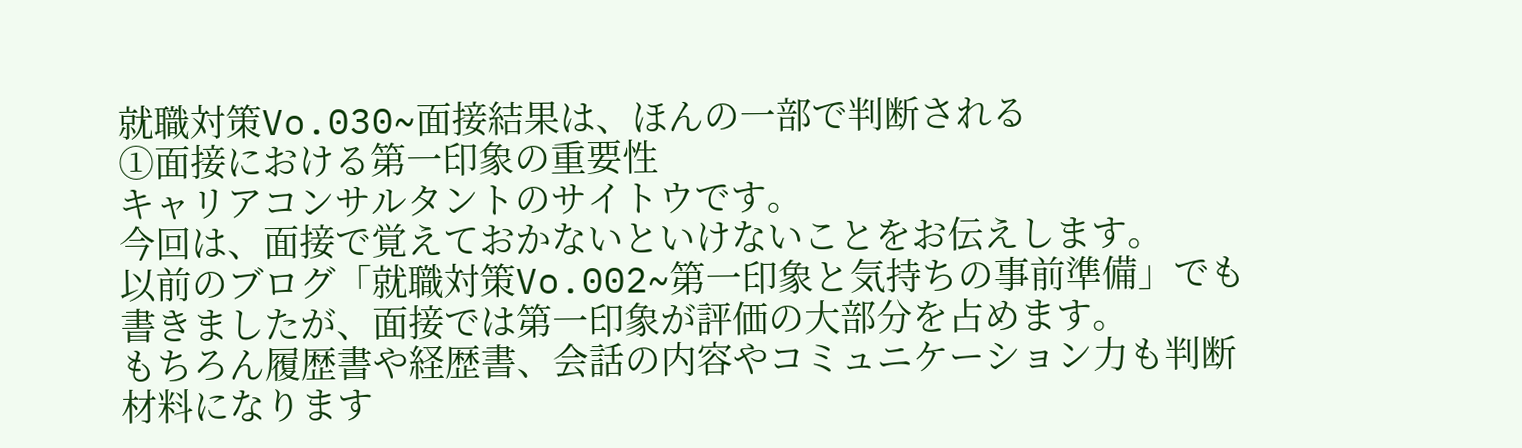就職対策Vo.030~面接結果は、ほんの一部で判断される
①面接における第一印象の重要性
キャリアコンサルタントのサイトウです。
今回は、面接で覚えておかないといけないことをお伝えします。
以前のブログ「就職対策Vo.002~第一印象と気持ちの事前準備」でも書きましたが、面接では第一印象が評価の大部分を占めます。
もちろん履歴書や経歴書、会話の内容やコミュニケーション力も判断材料になります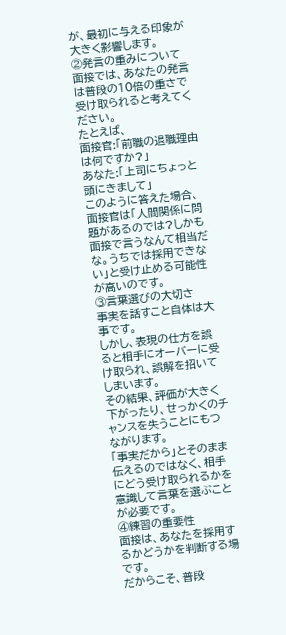が、最初に与える印象が大きく影響します。
②発言の重みについて
面接では、あなたの発言は普段の10倍の重さで受け取られると考えてください。
たとえば、
面接官:「前職の退職理由は何ですか?」
あなた:「上司にちょっと頭にきまして」
このように答えた場合、面接官は「人間関係に問題があるのでは?しかも面接で言うなんて相当だな。うちでは採用できない」と受け止める可能性が高いのです。
③言葉選びの大切さ
事実を話すこと自体は大事です。
しかし、表現の仕方を誤ると相手にオーバーに受け取られ、誤解を招いてしまいます。
その結果、評価が大きく下がったり、せっかくのチャンスを失うことにもつながります。
「事実だから」とそのまま伝えるのではなく、相手にどう受け取られるかを意識して言葉を選ぶことが必要です。
④練習の重要性
面接は、あなたを採用するかどうかを判断する場です。
だからこそ、普段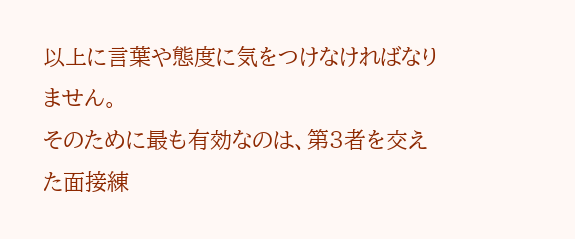以上に言葉や態度に気をつけなければなりません。
そのために最も有効なのは、第3者を交えた面接練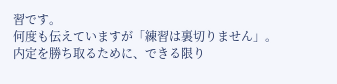習です。
何度も伝えていますが「練習は裏切りません」。
内定を勝ち取るために、できる限り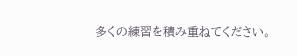多くの練習を積み重ねてください。